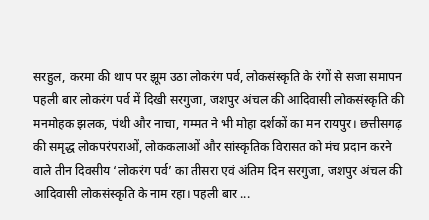सरहुल, करमा की थाप पर झूम उठा लोकरंग पर्व, लोकसंस्कृति के रंगों से सजा समापन
पहली बार लोकरंग पर्व में दिखी सरगुजा, जशपुर अंचल की आदिवासी लोकसंस्कृति की मनमोहक झलक, पंथी और नाचा, गम्मत ने भी मोहा दर्शकों का मन रायपुर। छत्तीसगढ़ की समृद्ध लोकपरंपराओं, लोककलाओं और सांस्कृतिक विरासत को मंच प्रदान करने वाले तीन दिवसीय ‘लोकरंग पर्व’ का तीसरा एवं अंतिम दिन सरगुजा, जशपुर अंचल की आदिवासी लोकसंस्कृति के नाम रहा। पहली बार ...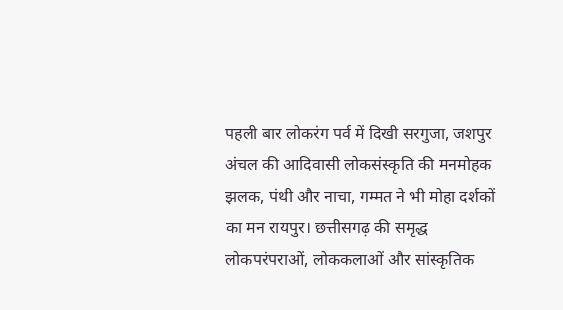पहली बार लोकरंग पर्व में दिखी सरगुजा, जशपुर अंचल की आदिवासी लोकसंस्कृति की मनमोहक झलक, पंथी और नाचा, गम्मत ने भी मोहा दर्शकों का मन रायपुर। छत्तीसगढ़ की समृद्ध लोकपरंपराओं, लोककलाओं और सांस्कृतिक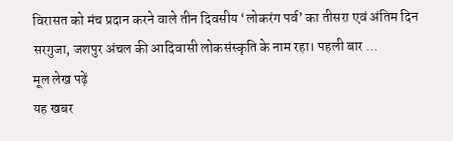विरासत को मंच प्रदान करने वाले तीन दिवसीय ‘लोकरंग पर्व’ का तीसरा एवं अंतिम दिन सरगुजा, जशपुर अंचल की आदिवासी लोकसंस्कृति के नाम रहा। पहली बार ...
मूल लेख पढ़ें
यह खबर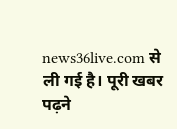news36live.com से ली गई है। पूरी खबर पढ़ने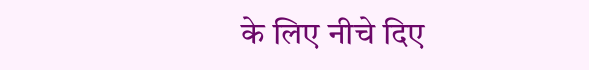के लिए नीचे दिए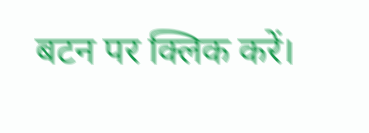बटन पर क्लिक करें।